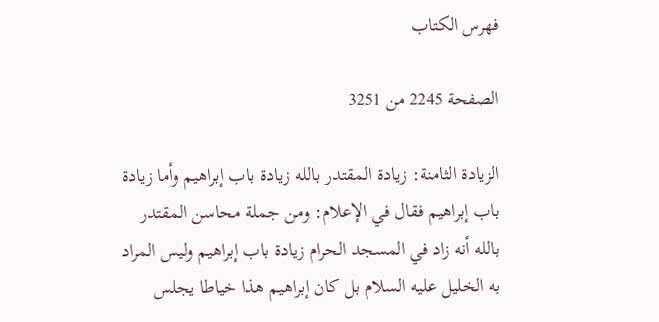فهرس الكتاب

الصفحة 2245 من 3251

الزيادة الثامنة: زيادة المقتدر بالله زيادة باب إبراهيم وأما زيادة باب إبراهيم فقال في الإعلام: ومن جملة محاسن المقتدر بالله أنه زاد في المسجد الحرام زيادة باب إبراهيم وليس المراد به الخليل عليه السلام بل كان إبراهيم هذا خياطا يجلس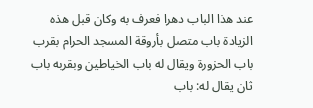عند هذا الباب دهرا فعرف به وكان قبل هذه الزيادة باب متصل بأروقة المسجد الحرام بقرب باب الحزورة ويقال له باب الخياطين وبقربه باب ثان يقال له: باب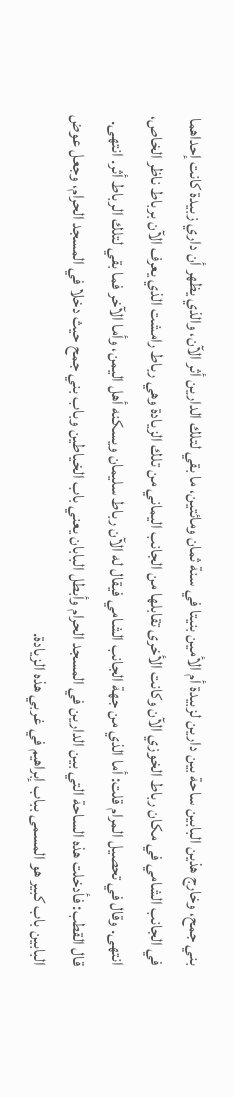بني جمح، وخارج هذين البابين ساحة بين دارين لزبيدة أم الأمين بنيتا في سنة ثمان ومائتين، ما بقي لتلك الدارين أثر الآن، والذي يظهر أن داري زبيدة كانت إحداهما في الجانب الشامي في مكان رباط الخوزي الآن وكانت الأخرى تقابلها من الجانب اليماني من تلك الزيادة وهي رباط رامشت الذي يعرف الآن برباط ناظر الخاص، انتهى. وقال في تحصيل المرام قلت: أما الذي من جهة الجانب الشامي فيقال له الآن رباط سليمان ويسكنه أهل اليمن، وأما الآخر فما بقي لتلك الرباط أثر. انتهى. قال القطب: فأدخلت هذه الساحة التي بين الدارين في المسجد الحرام وأبطل البابان يعني باب الخياطين وباب بني جمح حيث دخلا في المسجد الحرام، وجعل عوض البابين باب كبير هو المسمى بباب إبراهيم في غربي هذه الزيادة.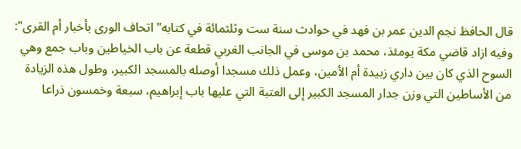قال الحافظ نجم الدين عمر بن فهد في حوادث سنة ست وثلثمائة في كتابه"اتحاف الورى بأخبار أم القرى": وفيه ازاد قاضي مكة يومئذ، محمد بن موسى في الجانب الغربي قطعة عن باب الخياطين وباب جمع وهي السوح الذي كان بين داري زبيدة أم الأمين، وعمل ذلك مسجدا أوصله بالمسجد الكبير، وطول هذه الزيادة من الأساطين التي وزن جدار المسجد الكبير إلى العتبة التي عليها باب إبراهيم، سبعة وخمسون ذراعا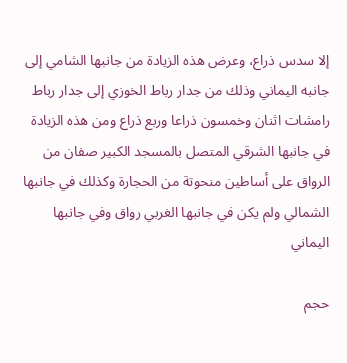إلا سدس ذراع، وعرض هذه الزيادة من جانبها الشامي إلى جانبه اليماني وذلك من جدار رباط الخوزي إلى جدار رباط رامشات اثنان وخمسون ذراعا وربع ذراع ومن هذه الزيادة في جانبها الشرقي المتصل بالمسجد الكبير صفان من الرواق على أساطين منحوتة من الحجارة وكذلك في جانبها الشمالي ولم يكن في جانبها الغربي رواق وفي جانبها اليماني

حجم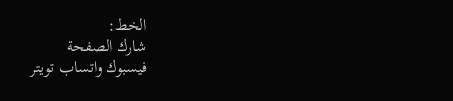الخط:
شارك الصفحة
فيسبوك واتساب تويتر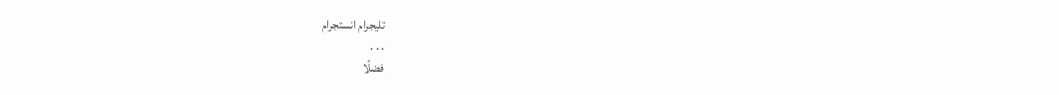تليجرام انستجرام
. . .
فضلًا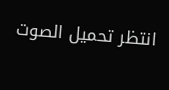انتظر تحميل الصوت